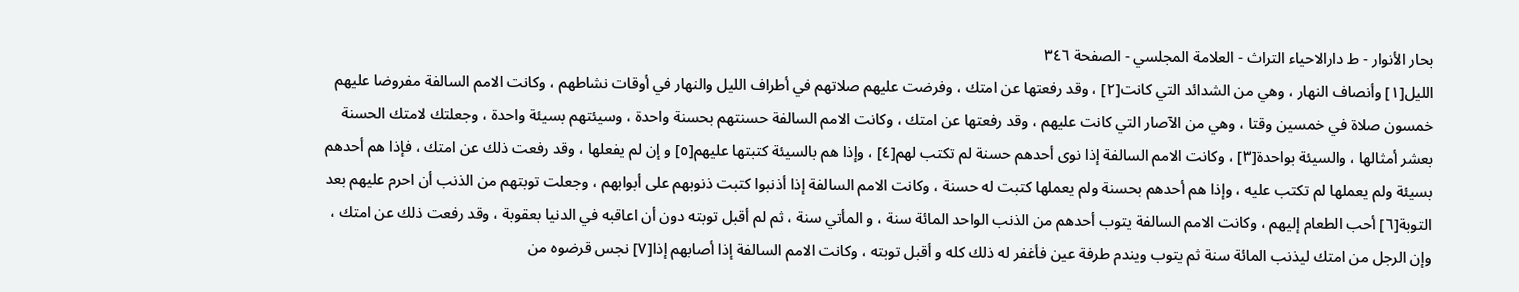بحار الأنوار - ط دارالاحیاء التراث - العلامة المجلسي - الصفحة ٣٤٦
الليل[١] وأنصاف النهار ، وهي من الشدائد التي كانت[٢] ، وقد رفعتها عن امتك ، وفرضت عليهم صلاتهم في أطراف الليل والنهار في أوقات نشاطهم ، وكانت الامم السالفة مفروضا عليهم خمسون صلاة في خمسين وقتا ، وهي من الآصار التي كانت عليهم ، وقد رفعتها عن امتك ، وكانت الامم السالفة حسنتهم بحسنة واحدة ، وسيئتهم بسيئة واحدة ، وجعلتك لامتك الحسنة بعشر أمثالها ، والسيئة بواحدة[٣] ، وكانت الامم السالفة إذا نوى أحدهم حسنة لم تكتب لهم[٤] ، وإذا هم بالسيئة كتبتها عليهم[٥] و إن لم يفعلها ، وقد رفعت ذلك عن امتك ، فإذا هم أحدهم بسيئة ولم يعملها لم تكتب عليه ، وإذا هم أحدهم بحسنة ولم يعملها كتبت له حسنة ، وكانت الامم السالفة إذا أذنبوا كتبت ذنوبهم على أبوابهم ، وجعلت توبتهم من الذنب أن احرم عليهم بعد التوبة[٦] أحب الطعام إليهم ، وكانت الامم السالفة يتوب أحدهم من الذنب الواحد المائة سنة ، و المأتي سنة ، ثم لم أقبل توبته دون أن اعاقبه في الدنيا بعقوبة ، وقد رفعت ذلك عن امتك ، وإن الرجل من امتك ليذنب المائة سنة ثم يتوب ويندم طرفة عين فأغفر له ذلك كله و أقبل توبته ، وكانت الامم السالفة إذا أصابهم إذا[٧] نجس قرضوه من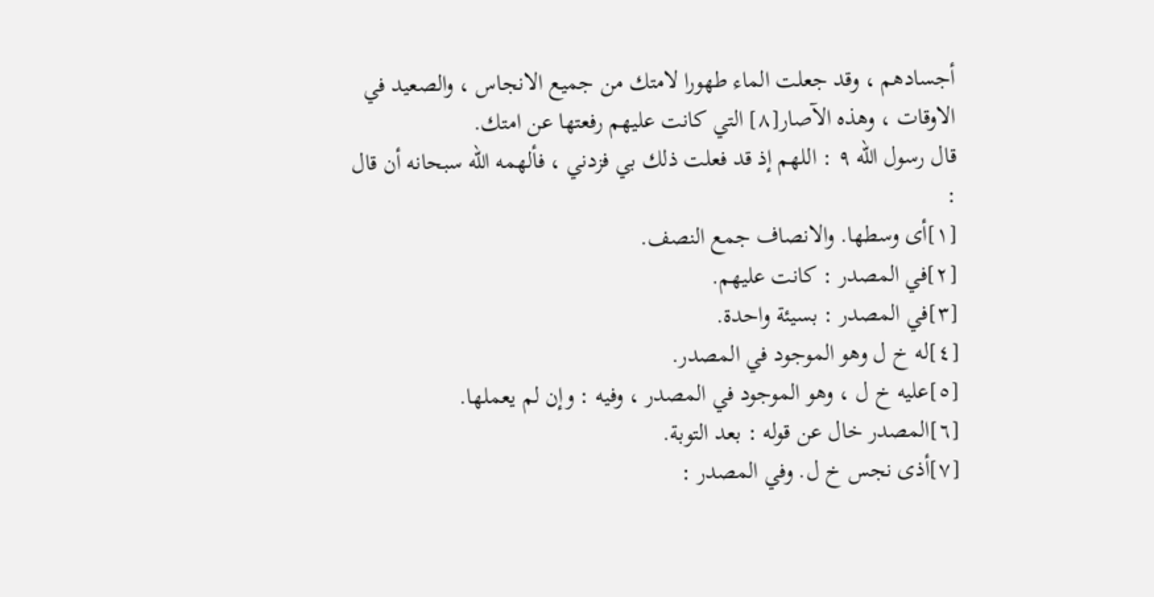أجسادهم ، وقد جعلت الماء طهورا لامتك من جميع الانجاس ، والصعيد في الاوقات ، وهذه الآصار[٨] التي كانت عليهم رفعتها عن امتك.
قال رسول الله ٩ : اللهم إذ قد فعلت ذلك بي فزدني ، فألهمه الله سبحانه أن قال :
[١]أى وسطها. والانصاف جمع النصف.
[٢]في المصدر : كانت عليهم.
[٣]في المصدر : بسيئة واحدة.
[٤]له خ ل وهو الموجود في المصدر.
[٥]عليه خ ل ، وهو الموجود في المصدر ، وفيه : وإن لم يعملها.
[٦]المصدر خال عن قوله : بعد التوبة.
[٧]أذى نجس خ ل. وفي المصدر :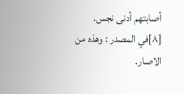أصابتهم أدنى نجس.
[٨]في المصدر : وهذه من الاصار.